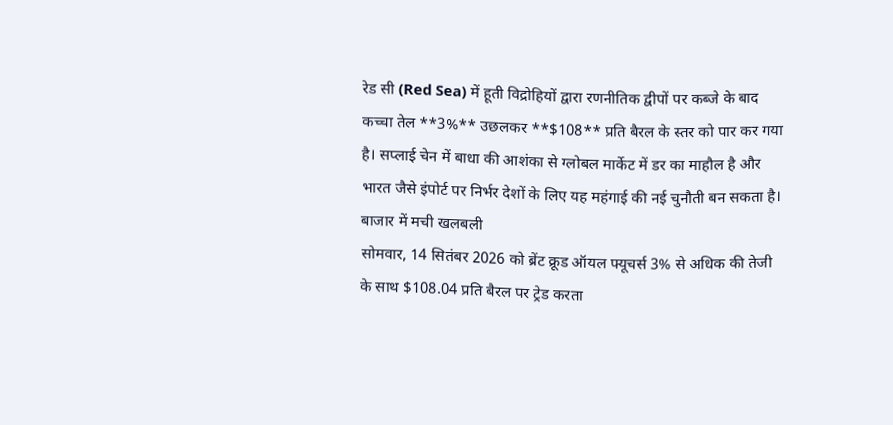रेड सी (Red Sea) में हूती विद्रोहियों द्वारा रणनीतिक द्वीपों पर कब्जे के बाद कच्चा तेल **3%** उछलकर **$108** प्रति बैरल के स्तर को पार कर गया है। सप्लाई चेन में बाधा की आशंका से ग्लोबल मार्केट में डर का माहौल है और भारत जैसे इंपोर्ट पर निर्भर देशों के लिए यह महंगाई की नई चुनौती बन सकता है।
बाजार में मची खलबली
सोमवार, 14 सितंबर 2026 को ब्रेंट क्रूड ऑयल फ्यूचर्स 3% से अधिक की तेजी के साथ $108.04 प्रति बैरल पर ट्रेड करता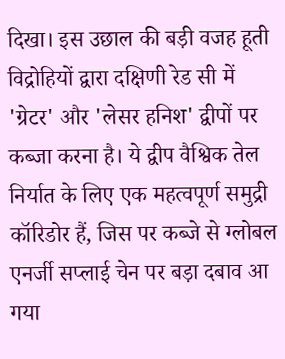दिखा। इस उछाल की बड़ी वजह हूती विद्रोहियों द्वारा दक्षिणी रेड सी में 'ग्रेटर' और 'लेसर हनिश' द्वीपों पर कब्जा करना है। ये द्वीप वैश्विक तेल निर्यात के लिए एक महत्वपूर्ण समुद्री कॉरिडोर हैं, जिस पर कब्जे से ग्लोबल एनर्जी सप्लाई चेन पर बड़ा दबाव आ गया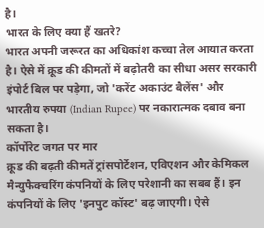है।
भारत के लिए क्या हैं खतरे?
भारत अपनी जरूरत का अधिकांश कच्चा तेल आयात करता है। ऐसे में क्रूड की कीमतों में बढ़ोतरी का सीधा असर सरकारी इंपोर्ट बिल पर पड़ेगा, जो 'करेंट अकाउंट बैलेंस' और भारतीय रुपया (Indian Rupee) पर नकारात्मक दबाव बना सकता है।
कॉर्पोरेट जगत पर मार
क्रूड की बढ़ती कीमतें ट्रांसपोर्टेशन, एविएशन और केमिकल मैन्युफैक्चरिंग कंपनियों के लिए परेशानी का सबब हैं। इन कंपनियों के लिए 'इनपुट कॉस्ट' बढ़ जाएगी। ऐसे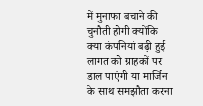में मुनाफा बचाने की चुनौती होगी क्योंकि क्या कंपनियां बढ़ी हुई लागत को ग्राहकों पर डाल पाएंगी या मार्जिन के साथ समझौता करना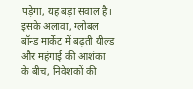पड़ेगा, यह बड़ा सवाल है। इसके अलावा, ग्लोबल बॉन्ड मार्केट में बढ़ती यील्ड और महंगाई की आशंका के बीच, निवेशकों की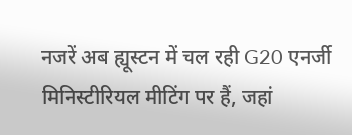नजरें अब ह्यूस्टन में चल रही G20 एनर्जी मिनिस्टीरियल मीटिंग पर हैं, जहां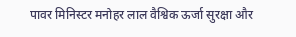पावर मिनिस्टर मनोहर लाल वैश्विक ऊर्जा सुरक्षा और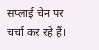सप्लाई चेन पर चर्चा कर रहे हैं।